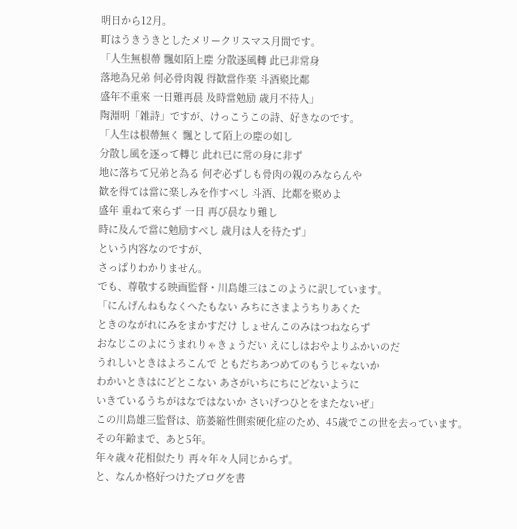明日から12月。
町はうきうきとしたメリークリスマス月間です。
「人生無根蔕 飄如陌上塵 分散逐風轉 此已非常身
落地為兄弟 何必骨肉親 得歓當作楽 斗酒聚比鄰
盛年不重來 一日難再晨 及時當勉励 歳月不待人」
陶淵明「雑詩」ですが、けっこうこの詩、好きなのです。
「人生は根蔕無く 飄として陌上の塵の如し
分散し風を逐って轉じ 此れ已に常の身に非ず
地に落ちて兄弟と為る 何ぞ必ずしも骨肉の親のみならんや
歓を得ては當に楽しみを作すべし 斗酒、比鄰を聚めよ
盛年 重ねて來らず 一日 再び晨なり難し
時に及んで當に勉励すべし 歳月は人を待たず」
という内容なのですが、
さっぱりわかりません。
でも、尊敬する映画監督・川島雄三はこのように訳しています。
「にんげんねもなくへたもない みちにさまようちりあくた
ときのながれにみをまかすだけ しょせんこのみはつねならず
おなじこのよにうまれりゃきょうだい えにしはおやよりふかいのだ
うれしいときはよろこんで ともだちあつめてのもうじゃないか
わかいときはにどとこない あさがいちにちにどないように
いきているうちがはなではないか さいげつひとをまたないぜ」
この川島雄三監督は、筋萎縮性側索硬化症のため、45歳でこの世を去っています。
その年齢まで、あと5年。
年々歳々花相似たり 再々年々人同じからず。
と、なんか格好つけたブログを書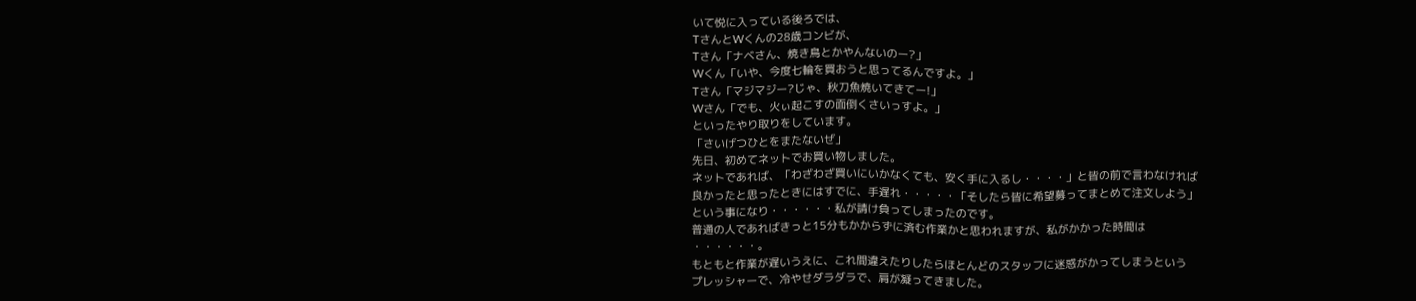いて悦に入っている後ろでは、
TさんとWくんの28歳コンビが、
Tさん「ナベさん、焼き鳥とかやんないのー?」
Wくん「いや、今度七輪を買おうと思ってるんですよ。」
Tさん「マジマジー?じゃ、秋刀魚焼いてきてー!」
Wさん「でも、火ぃ起こすの面倒くさいっすよ。」
といったやり取りをしています。
「さいげつひとをまたないぜ」
先日、初めてネットでお買い物しました。
ネットであれば、「わざわざ買いにいかなくても、安く手に入るし・・・・」と皆の前で言わなければ
良かったと思ったときにはすでに、手遅れ・・・・・「そしたら皆に希望募ってまとめて注文しよう」
という事になり・・・・・・私が請け負ってしまったのです。
普通の人であればきっと15分もかからずに済む作業かと思われますが、私がかかった時間は
・・・・・・。
もともと作業が遅いうえに、これ間違えたりしたらほとんどのスタッフに迷惑がかってしまうという
プレッシャーで、冷やせダラダラで、肩が凝ってきました。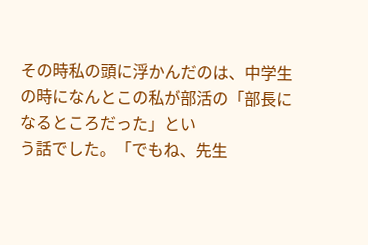その時私の頭に浮かんだのは、中学生の時になんとこの私が部活の「部長になるところだった」とい
う話でした。「でもね、先生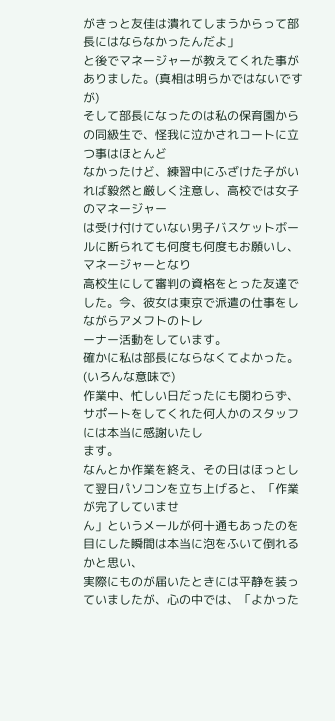がきっと友佳は潰れてしまうからって部長にはならなかったんだよ」
と後でマネージャーが教えてくれた事がありました。(真相は明らかではないですが)
そして部長になったのは私の保育園からの同級生で、怪我に泣かされコートに立つ事はほとんど
なかったけど、練習中にふざけた子がいれば毅然と厳しく注意し、高校では女子のマネージャー
は受け付けていない男子バスケットボールに断られても何度も何度もお願いし、マネージャーとなり
高校生にして審判の資格をとった友達でした。今、彼女は東京で派遣の仕事をしながらアメフトのトレ
ーナー活動をしています。
確かに私は部長にならなくてよかった。(いろんな意味で)
作業中、忙しい日だったにも関わらず、サポートをしてくれた何人かのスタッフには本当に感謝いたし
ます。
なんとか作業を終え、その日はほっとして翌日パソコンを立ち上げると、「作業が完了していませ
ん」というメールが何十通もあったのを目にした瞬間は本当に泡をふいて倒れるかと思い、
実際にものが届いたときには平静を装っていましたが、心の中では、「よかった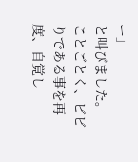ー」
と叫びました。
ことごとく、ビビりである事を再度、自覚し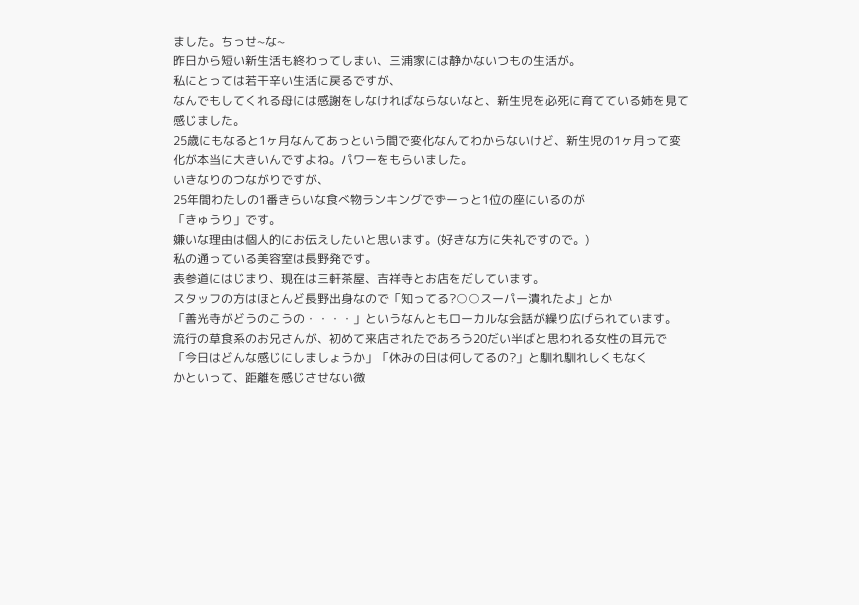ました。ちっせ~な~
昨日から短い新生活も終わってしまい、三浦家には静かないつもの生活が。
私にとっては若干辛い生活に戻るですが、
なんでもしてくれる母には感謝をしなければならないなと、新生児を必死に育てている姉を見て感じました。
25歳にもなると1ヶ月なんてあっという間で変化なんてわからないけど、新生児の1ヶ月って変化が本当に大きいんですよね。パワーをもらいました。
いきなりのつながりですが、
25年間わたしの1番きらいな食べ物ランキングでずーっと1位の座にいるのが
「きゅうり」です。
嫌いな理由は個人的にお伝えしたいと思います。(好きな方に失礼ですので。)
私の通っている美容室は長野発です。
表参道にはじまり、現在は三軒茶屋、吉祥寺とお店をだしています。
スタッフの方はほとんど長野出身なので「知ってる?○○スーパー潰れたよ」とか
「善光寺がどうのこうの・・・・」というなんともローカルな会話が繰り広げられています。
流行の草食系のお兄さんが、初めて来店されたであろう20だい半ばと思われる女性の耳元で
「今日はどんな感じにしましょうか」「休みの日は何してるの?」と馴れ馴れしくもなく
かといって、距離を感じさせない微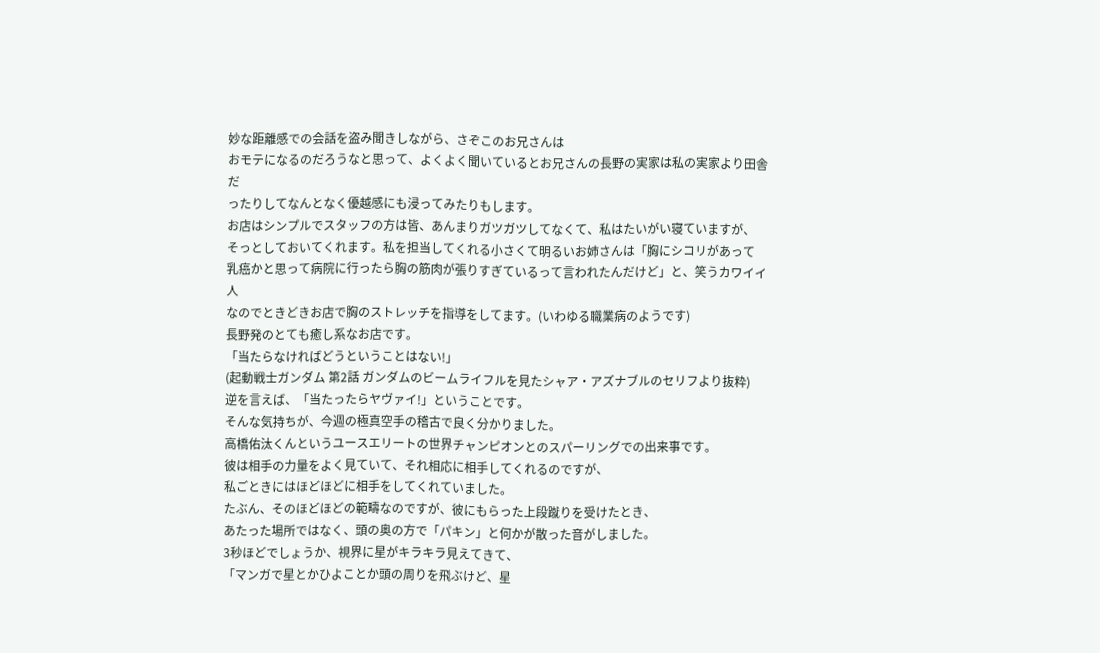妙な距離感での会話を盗み聞きしながら、さぞこのお兄さんは
おモテになるのだろうなと思って、よくよく聞いているとお兄さんの長野の実家は私の実家より田舎だ
ったりしてなんとなく優越感にも浸ってみたりもします。
お店はシンプルでスタッフの方は皆、あんまりガツガツしてなくて、私はたいがい寝ていますが、
そっとしておいてくれます。私を担当してくれる小さくて明るいお姉さんは「胸にシコリがあって
乳癌かと思って病院に行ったら胸の筋肉が張りすぎているって言われたんだけど」と、笑うカワイイ人
なのでときどきお店で胸のストレッチを指導をしてます。(いわゆる職業病のようです)
長野発のとても癒し系なお店です。
「当たらなければどうということはない!」
(起動戦士ガンダム 第2話 ガンダムのビームライフルを見たシャア・アズナブルのセリフより抜粋)
逆を言えば、「当たったらヤヴァイ!」ということです。
そんな気持ちが、今週の極真空手の稽古で良く分かりました。
高橋佑汰くんというユースエリートの世界チャンピオンとのスパーリングでの出来事です。
彼は相手の力量をよく見ていて、それ相応に相手してくれるのですが、
私ごときにはほどほどに相手をしてくれていました。
たぶん、そのほどほどの範疇なのですが、彼にもらった上段蹴りを受けたとき、
あたった場所ではなく、頭の奥の方で「パキン」と何かが散った音がしました。
3秒ほどでしょうか、視界に星がキラキラ見えてきて、
「マンガで星とかひよことか頭の周りを飛ぶけど、星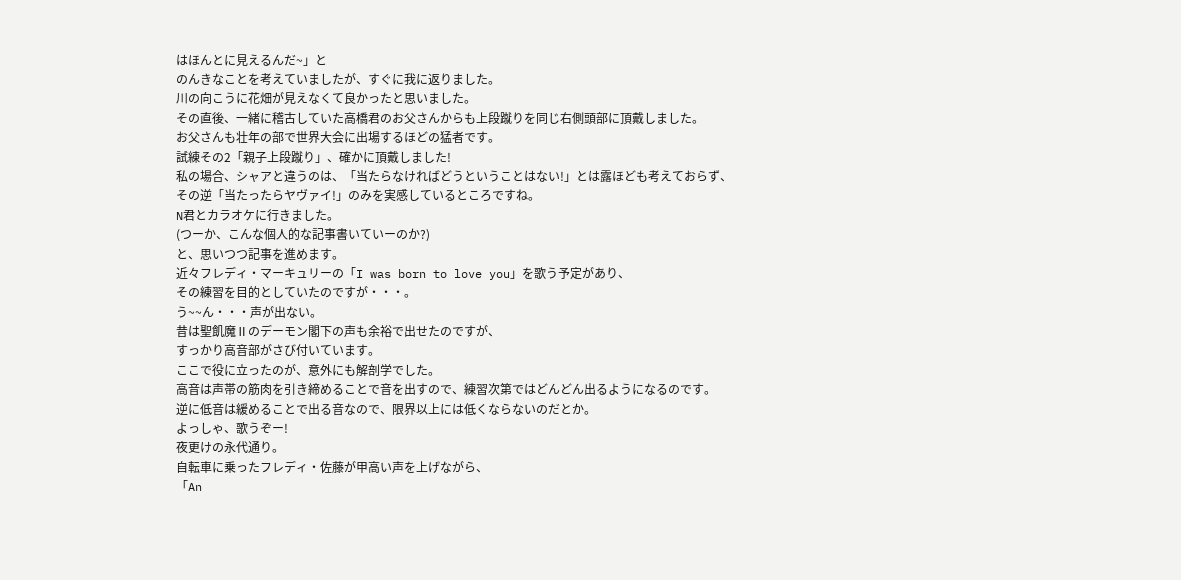はほんとに見えるんだ~」と
のんきなことを考えていましたが、すぐに我に返りました。
川の向こうに花畑が見えなくて良かったと思いました。
その直後、一緒に稽古していた高橋君のお父さんからも上段蹴りを同じ右側頭部に頂戴しました。
お父さんも壮年の部で世界大会に出場するほどの猛者です。
試練その2「親子上段蹴り」、確かに頂戴しました!
私の場合、シャアと違うのは、「当たらなければどうということはない!」とは露ほども考えておらず、
その逆「当たったらヤヴァイ!」のみを実感しているところですね。
N君とカラオケに行きました。
(つーか、こんな個人的な記事書いていーのか?)
と、思いつつ記事を進めます。
近々フレディ・マーキュリーの「I was born to love you」を歌う予定があり、
その練習を目的としていたのですが・・・。
う~~ん・・・声が出ない。
昔は聖飢魔Ⅱのデーモン閣下の声も余裕で出せたのですが、
すっかり高音部がさび付いています。
ここで役に立ったのが、意外にも解剖学でした。
高音は声帯の筋肉を引き締めることで音を出すので、練習次第ではどんどん出るようになるのです。
逆に低音は緩めることで出る音なので、限界以上には低くならないのだとか。
よっしゃ、歌うぞー!
夜更けの永代通り。
自転車に乗ったフレディ・佐藤が甲高い声を上げながら、
「An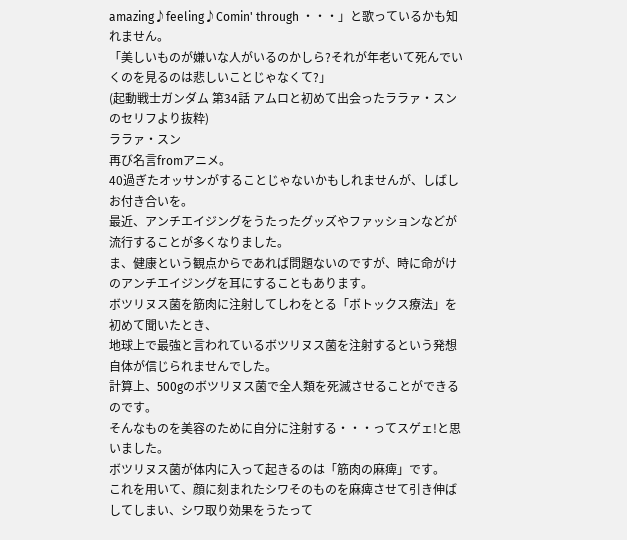amazing♪feeling♪Comin' through ・・・」と歌っているかも知れません。
「美しいものが嫌いな人がいるのかしら?それが年老いて死んでいくのを見るのは悲しいことじゃなくて?」
(起動戦士ガンダム 第34話 アムロと初めて出会ったララァ・スンのセリフより抜粋)
ララァ・スン
再び名言fromアニメ。
40過ぎたオッサンがすることじゃないかもしれませんが、しばしお付き合いを。
最近、アンチエイジングをうたったグッズやファッションなどが流行することが多くなりました。
ま、健康という観点からであれば問題ないのですが、時に命がけのアンチエイジングを耳にすることもあります。
ボツリヌス菌を筋肉に注射してしわをとる「ボトックス療法」を初めて聞いたとき、
地球上で最強と言われているボツリヌス菌を注射するという発想自体が信じられませんでした。
計算上、500gのボツリヌス菌で全人類を死滅させることができるのです。
そんなものを美容のために自分に注射する・・・ってスゲェ!と思いました。
ボツリヌス菌が体内に入って起きるのは「筋肉の麻痺」です。
これを用いて、顔に刻まれたシワそのものを麻痺させて引き伸ばしてしまい、シワ取り効果をうたって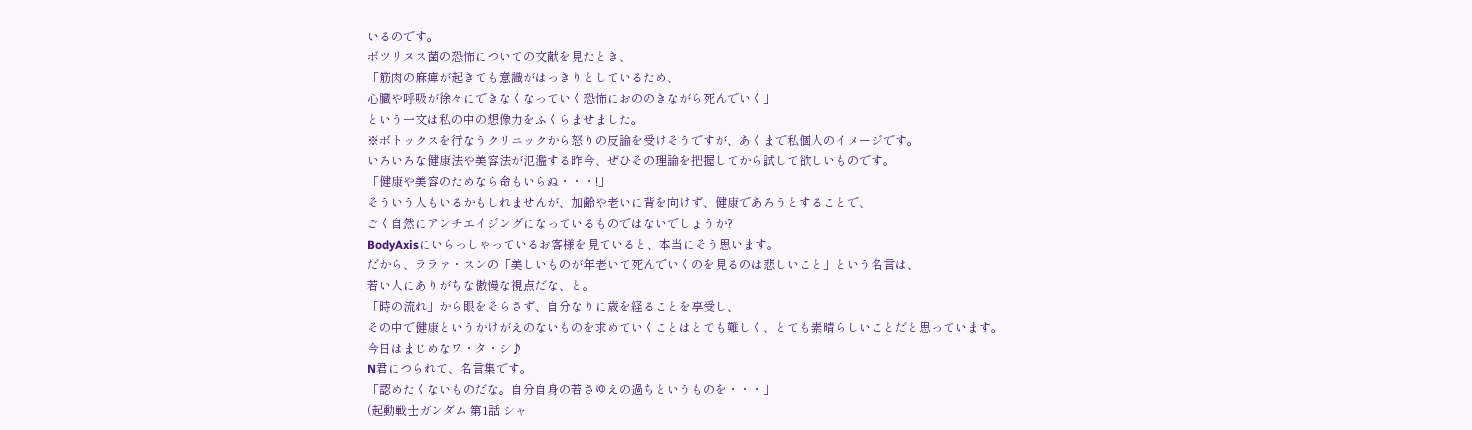いるのです。
ボツリヌス菌の恐怖についての文献を見たとき、
「筋肉の麻痺が起きても意識がはっきりとしているため、
心臓や呼吸が徐々にできなくなっていく恐怖におののきながら死んでいく」
という一文は私の中の想像力をふくらませました。
※ボトックスを行なうクリニックから怒りの反論を受けそうですが、あくまで私個人のイメージです。
いろいろな健康法や美容法が氾濫する昨今、ぜひその理論を把握してから試して欲しいものです。
「健康や美容のためなら命もいらぬ・・・!」
そういう人もいるかもしれませんが、加齢や老いに背を向けず、健康であろうとすることで、
ごく自然にアンチエイジングになっているものではないでしょうか?
BodyAxisにいらっしゃっているお客様を見ていると、本当にそう思います。
だから、ララァ・スンの「美しいものが年老いて死んでいくのを見るのは悲しいこと」という名言は、
若い人にありがちな傲慢な視点だな、と。
「時の流れ」から眼をそらさず、自分なりに歳を経ることを享受し、
その中で健康というかけがえのないものを求めていくことはとても難しく、とても素晴らしいことだと思っています。
今日はまじめなワ・タ・シ♪
N君につられて、名言集です。
「認めたくないものだな。自分自身の若さゆえの過ちというものを・・・」
(起動戦士ガンダム 第1話 シャ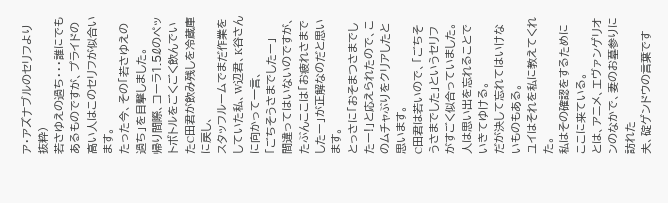ア・アズナブルのセリフより抜粋)
若さゆえの過ち・・・誰にでもあるものですが、プライドの高い人はこのセリフが似合います。
たった今、その「若さゆえの過ち」を目撃しました。
帰り間際、コーラ1.5ℓのペットボトルをごくごく飲んでいたC田君が飲み残しを冷蔵庫に戻し、
スタッフルームでまだ作業をしていた私、W辺君、K谷さんに向かって一言、
「ごちそうさまでしたー」
間違ってはいないのですが、たぶんここは「お疲れさまでしたー」が正解なのだと思います。
とっさに「おそまつさまでしたー!」と応えられたので、このムチャぶりをクリアしたと思います。
C田君は若いので、「ごちそうさまでした」というセリフがすごく似合っていました。
人は思い出を忘れることでいきてゆける。
だが決して忘れてはいけないものもある。
ユイはそれを私に教えてくれた。
私はその確認をするためにここに来ている。
とは、アニメ、エヴァンゲリオンのなかで、妻のお墓参りに訪れた
夫、碇ゲンドウの言葉です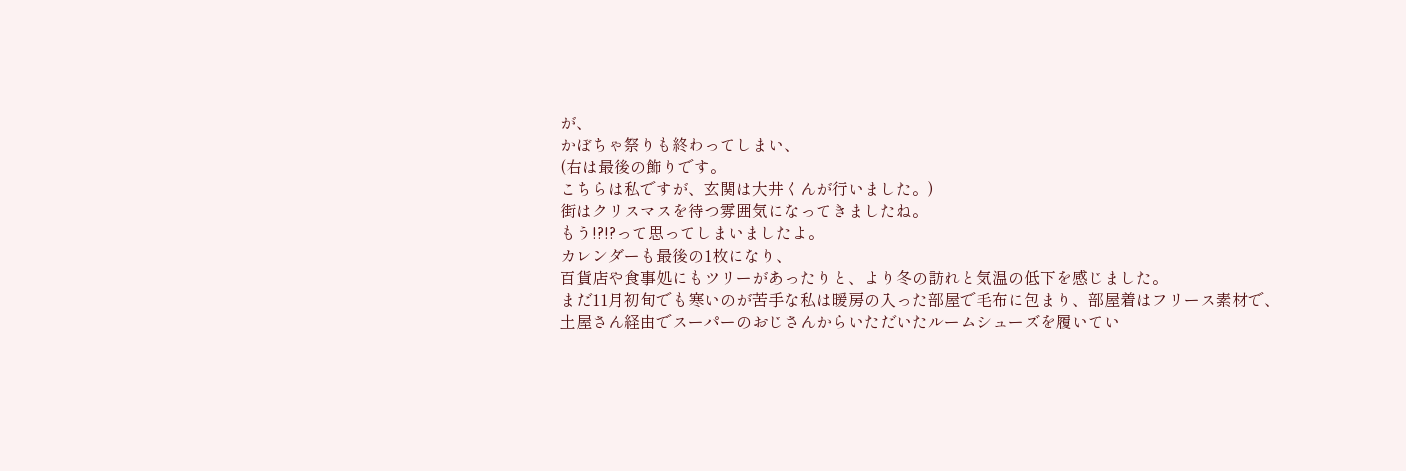が、
かぼちゃ祭りも終わってしまい、
(右は最後の飾りです。
こちらは私ですが、玄関は大井くんが行いました。)
街はクリスマスを待つ雰囲気になってきましたね。
もう!?!?って思ってしまいましたよ。
カレンダーも最後の1枚になり、
百貨店や食事処にもツリーがあったりと、より冬の訪れと気温の低下を感じました。
まだ11月初旬でも寒いのが苦手な私は暖房の入った部屋で毛布に包まり、部屋着はフリース素材で、
土屋さん経由でスーパーのおじさんからいただいたルームシューズを履いてい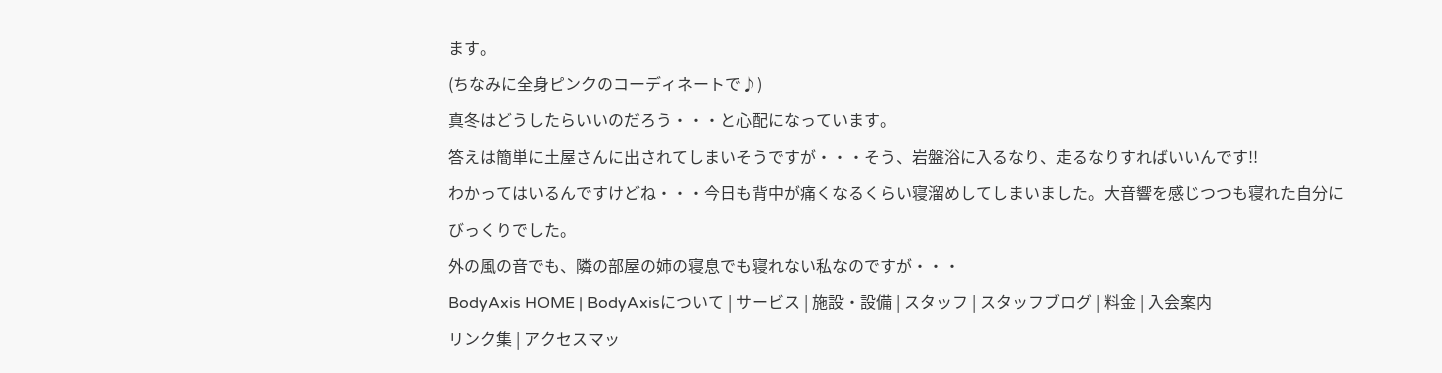ます。
(ちなみに全身ピンクのコーディネートで♪)
真冬はどうしたらいいのだろう・・・と心配になっています。
答えは簡単に土屋さんに出されてしまいそうですが・・・そう、岩盤浴に入るなり、走るなりすればいいんです!!
わかってはいるんですけどね・・・今日も背中が痛くなるくらい寝溜めしてしまいました。大音響を感じつつも寝れた自分にびっくりでした。
外の風の音でも、隣の部屋の姉の寝息でも寝れない私なのですが・・・
BodyAxis HOME | BodyAxisについて | サービス | 施設・設備 | スタッフ | スタッフブログ | 料金 | 入会案内
リンク集 | アクセスマッ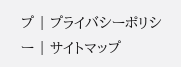プ | プライバシーポリシー | サイトマップ